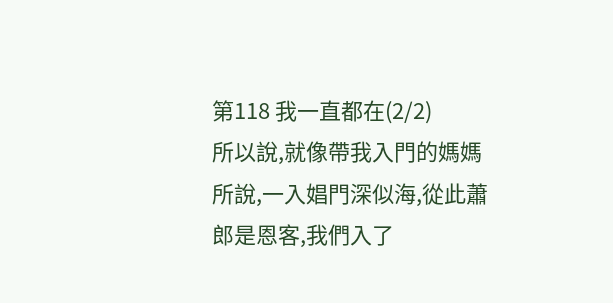第118 我一直都在(2/2)
所以說,就像帶我入門的媽媽所說,一入娼門深似海,從此蕭郎是恩客,我們入了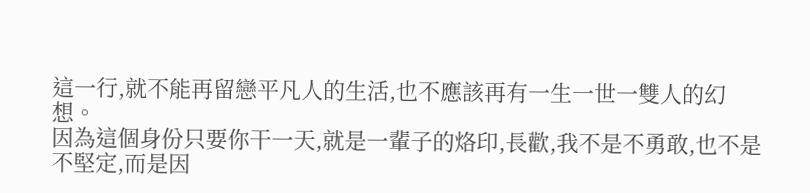這一行,就不能再留戀平凡人的生活,也不應該再有一生一世一雙人的幻想。
因為這個身份只要你干一天,就是一輩子的烙印,長歡,我不是不勇敢,也不是不堅定,而是因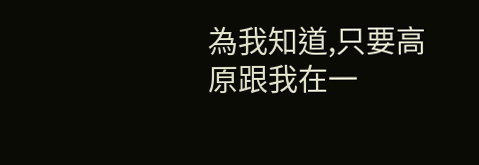為我知道,只要高原跟我在一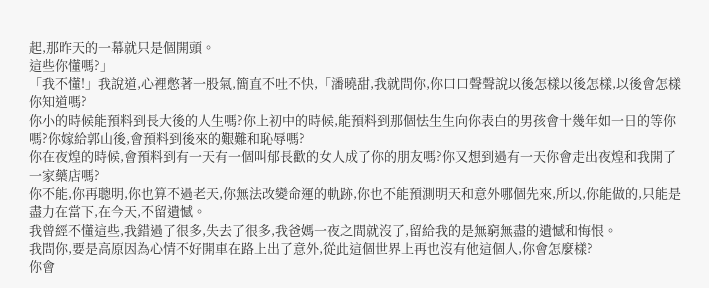起,那昨天的一幕就只是個開頭。
這些你懂嗎?」
「我不懂!」我說道,心裡憋著一股氣,簡直不吐不快,「潘曉甜,我就問你,你口口聲聲說以後怎樣以後怎樣,以後會怎樣你知道嗎?
你小的時候能預料到長大後的人生嗎?你上初中的時候,能預料到那個怯生生向你表白的男孩會十幾年如一日的等你嗎?你嫁給郭山後,會預料到後來的艱難和恥辱嗎?
你在夜煌的時候,會預料到有一天有一個叫郁長歡的女人成了你的朋友嗎?你又想到過有一天你會走出夜煌和我開了一家藥店嗎?
你不能,你再聰明,你也算不過老天,你無法改變命運的軌跡,你也不能預測明天和意外哪個先來,所以,你能做的,只能是盡力在當下,在今天,不留遺憾。
我曾經不懂這些,我錯過了很多,失去了很多,我爸媽一夜之間就沒了,留給我的是無窮無盡的遺憾和悔恨。
我問你,要是高原因為心情不好開車在路上出了意外,從此這個世界上再也沒有他這個人,你會怎麼樣?
你會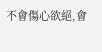不會傷心欲絕,會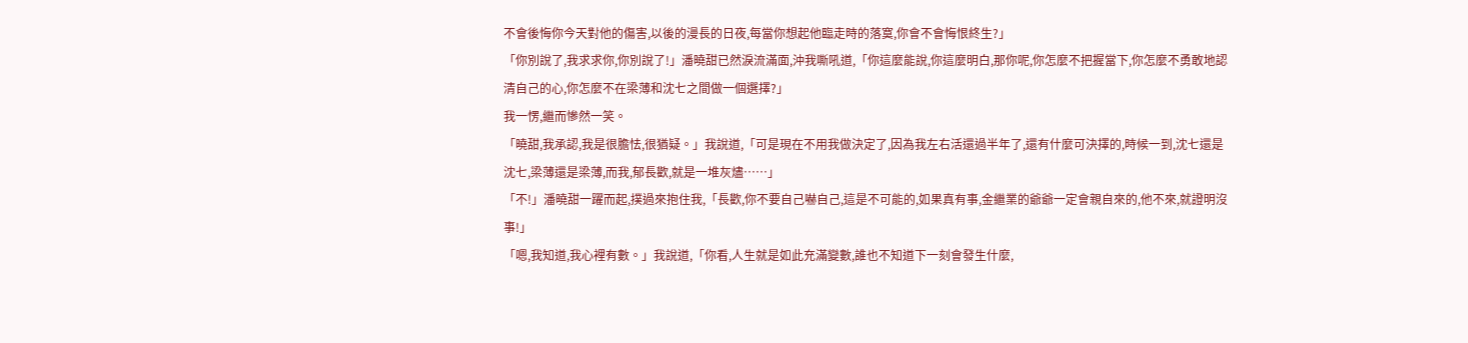不會後悔你今天對他的傷害,以後的漫長的日夜,每當你想起他臨走時的落寞,你會不會悔恨終生?」
「你別說了,我求求你,你別說了!」潘曉甜已然淚流滿面,沖我嘶吼道,「你這麼能說,你這麼明白,那你呢,你怎麼不把握當下,你怎麼不勇敢地認清自己的心,你怎麼不在梁薄和沈七之間做一個選擇?」
我一愣,繼而慘然一笑。
「曉甜,我承認,我是很膽怯,很猶疑。」我說道,「可是現在不用我做決定了,因為我左右活還過半年了,還有什麼可決擇的,時候一到,沈七還是沈七,梁薄還是梁薄,而我,郁長歡,就是一堆灰燼……」
「不!」潘曉甜一躍而起,撲過來抱住我,「長歡,你不要自己嚇自己,這是不可能的,如果真有事,金繼業的爺爺一定會親自來的,他不來,就證明沒事!」
「嗯,我知道,我心裡有數。」我說道,「你看,人生就是如此充滿變數,誰也不知道下一刻會發生什麼,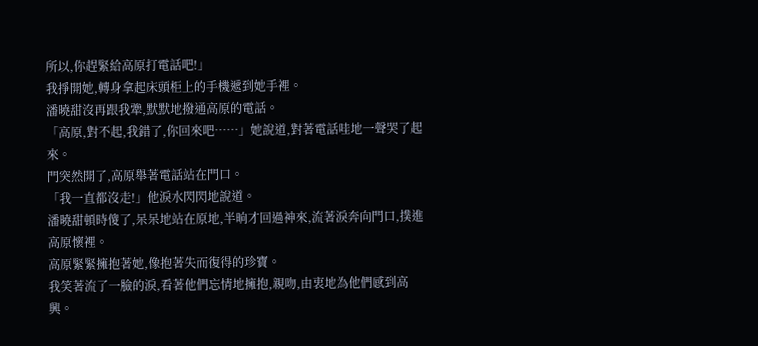所以,你趕緊給高原打電話吧!」
我掙開她,轉身拿起床頭柜上的手機遞到她手裡。
潘曉甜沒再跟我犟,默默地撥通高原的電話。
「高原,對不起,我錯了,你回來吧……」她說道,對著電話哇地一聲哭了起來。
門突然開了,高原舉著電話站在門口。
「我一直都沒走!」他淚水閃閃地說道。
潘曉甜頓時傻了,呆呆地站在原地,半晌才回過神來,流著淚奔向門口,撲進高原懷裡。
高原緊緊擁抱著她,像抱著失而復得的珍寶。
我笑著流了一臉的淚,看著他們忘情地擁抱,親吻,由衷地為他們感到高興。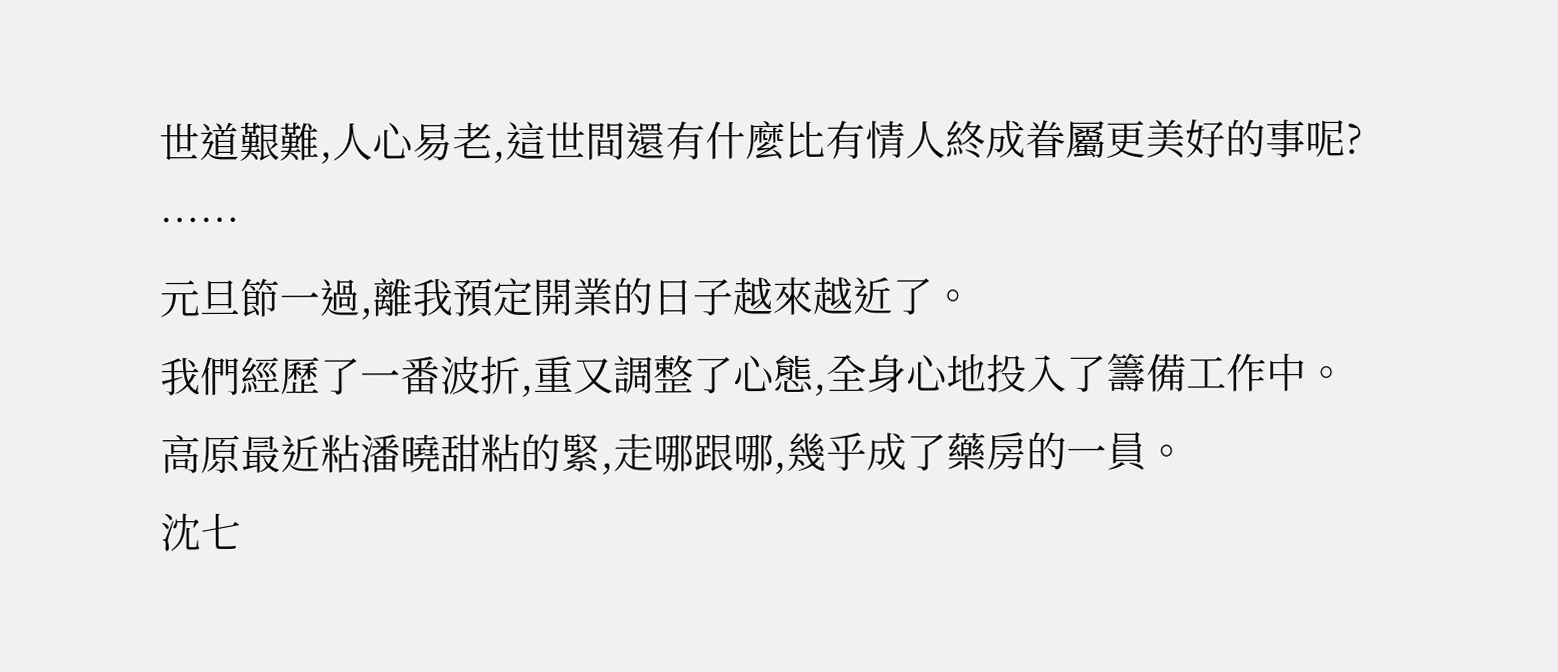世道艱難,人心易老,這世間還有什麼比有情人終成眷屬更美好的事呢?
……
元旦節一過,離我預定開業的日子越來越近了。
我們經歷了一番波折,重又調整了心態,全身心地投入了籌備工作中。
高原最近粘潘曉甜粘的緊,走哪跟哪,幾乎成了藥房的一員。
沈七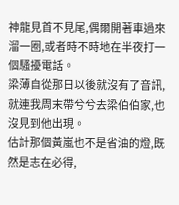神龍見首不見尾,偶爾開著車過來溜一圈,或者時不時地在半夜打一個騷擾電話。
梁薄自從那日以後就沒有了音訊,就連我周末帶兮兮去梁伯伯家,也沒見到他出現。
估計那個黃嵐也不是省油的燈,既然是志在必得,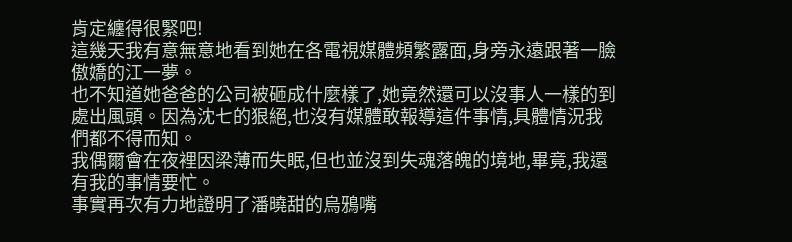肯定纏得很緊吧!
這幾天我有意無意地看到她在各電視媒體頻繁露面,身旁永遠跟著一臉傲嬌的江一夢。
也不知道她爸爸的公司被砸成什麼樣了,她竟然還可以沒事人一樣的到處出風頭。因為沈七的狠絕,也沒有媒體敢報導這件事情,具體情況我們都不得而知。
我偶爾會在夜裡因梁薄而失眠,但也並沒到失魂落魄的境地,畢竟,我還有我的事情要忙。
事實再次有力地證明了潘曉甜的烏鴉嘴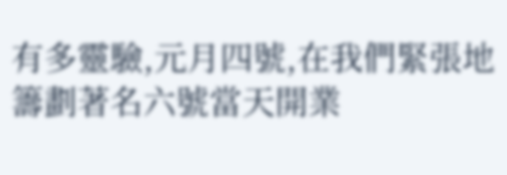有多靈驗,元月四號,在我們緊張地籌劃著名六號當天開業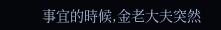事宜的時候,金老大夫突然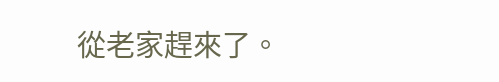從老家趕來了。